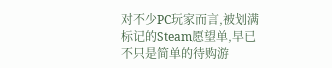对不少PC玩家而言,被划满标记的Steam愿望单,早已不只是简单的待购游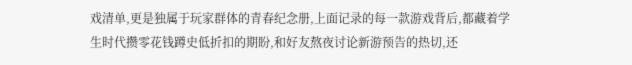戏清单,更是独属于玩家群体的青春纪念册,上面记录的每一款游戏背后,都藏着学生时代攒零花钱蹲史低折扣的期盼,和好友熬夜讨论新游预告的热切,还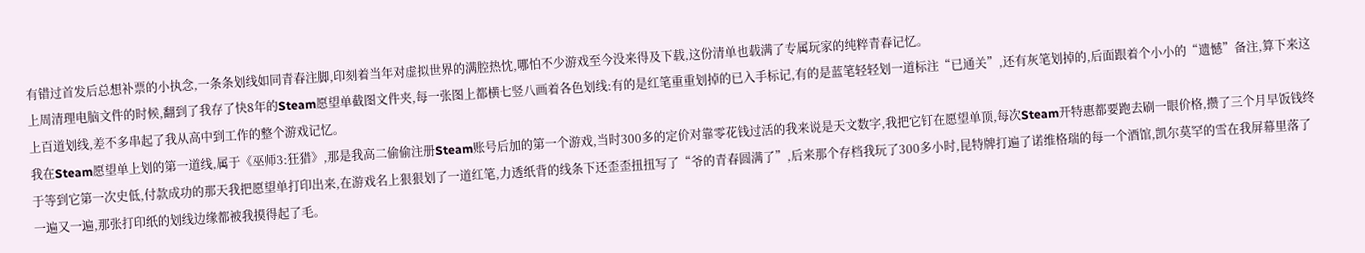有错过首发后总想补票的小执念,一条条划线如同青春注脚,印刻着当年对虚拟世界的满腔热忱,哪怕不少游戏至今没来得及下载,这份清单也载满了专属玩家的纯粹青春记忆。
上周清理电脑文件的时候,翻到了我存了快8年的Steam愿望单截图文件夹,每一张图上都横七竖八画着各色划线:有的是红笔重重划掉的已入手标记,有的是蓝笔轻轻划一道标注“已通关”,还有灰笔划掉的,后面跟着个小小的“遗憾”备注,算下来这上百道划线,差不多串起了我从高中到工作的整个游戏记忆。
我在Steam愿望单上划的第一道线,属于《巫师3:狂猎》,那是我高二偷偷注册Steam账号后加的第一个游戏,当时300多的定价对靠零花钱过活的我来说是天文数字,我把它钉在愿望单顶,每次Steam开特惠都要跑去刷一眼价格,攒了三个月早饭钱终于等到它第一次史低,付款成功的那天我把愿望单打印出来,在游戏名上狠狠划了一道红笔,力透纸背的线条下还歪歪扭扭写了“爷的青春圆满了”,后来那个存档我玩了300多小时,昆特牌打遍了诺维格瑞的每一个酒馆,凯尔莫罕的雪在我屏幕里落了一遍又一遍,那张打印纸的划线边缘都被我摸得起了毛。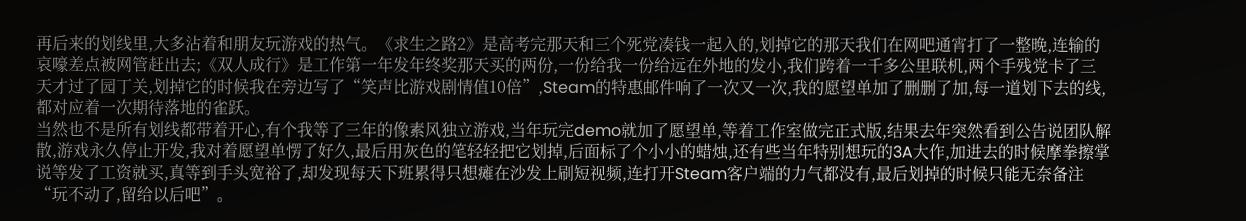再后来的划线里,大多沾着和朋友玩游戏的热气。《求生之路2》是高考完那天和三个死党凑钱一起入的,划掉它的那天我们在网吧通宵打了一整晚,连输的哀嚎差点被网管赶出去;《双人成行》是工作第一年发年终奖那天买的两份,一份给我一份给远在外地的发小,我们跨着一千多公里联机,两个手残党卡了三天才过了园丁关,划掉它的时候我在旁边写了“笑声比游戏剧情值10倍”,Steam的特惠邮件响了一次又一次,我的愿望单加了删删了加,每一道划下去的线,都对应着一次期待落地的雀跃。
当然也不是所有划线都带着开心,有个我等了三年的像素风独立游戏,当年玩完demo就加了愿望单,等着工作室做完正式版,结果去年突然看到公告说团队解散,游戏永久停止开发,我对着愿望单愣了好久,最后用灰色的笔轻轻把它划掉,后面标了个小小的蜡烛,还有些当年特别想玩的3A大作,加进去的时候摩拳擦掌说等发了工资就买,真等到手头宽裕了,却发现每天下班累得只想瘫在沙发上刷短视频,连打开Steam客户端的力气都没有,最后划掉的时候只能无奈备注“玩不动了,留给以后吧”。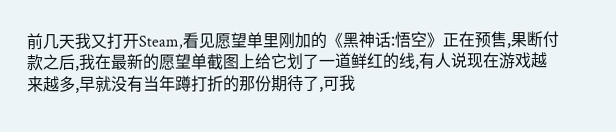前几天我又打开Steam,看见愿望单里刚加的《黑神话:悟空》正在预售,果断付款之后,我在最新的愿望单截图上给它划了一道鲜红的线,有人说现在游戏越来越多,早就没有当年蹲打折的那份期待了,可我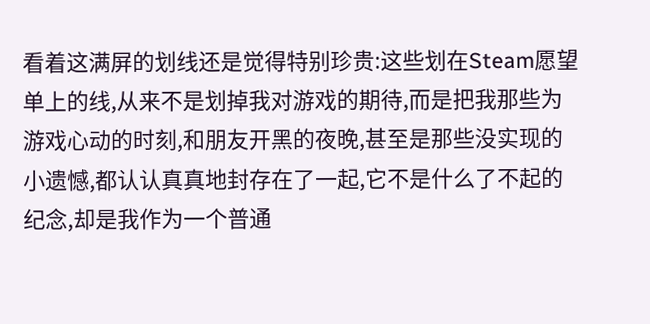看着这满屏的划线还是觉得特别珍贵:这些划在Steam愿望单上的线,从来不是划掉我对游戏的期待,而是把我那些为游戏心动的时刻,和朋友开黑的夜晚,甚至是那些没实现的小遗憾,都认认真真地封存在了一起,它不是什么了不起的纪念,却是我作为一个普通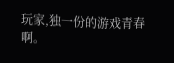玩家,独一份的游戏青春啊。